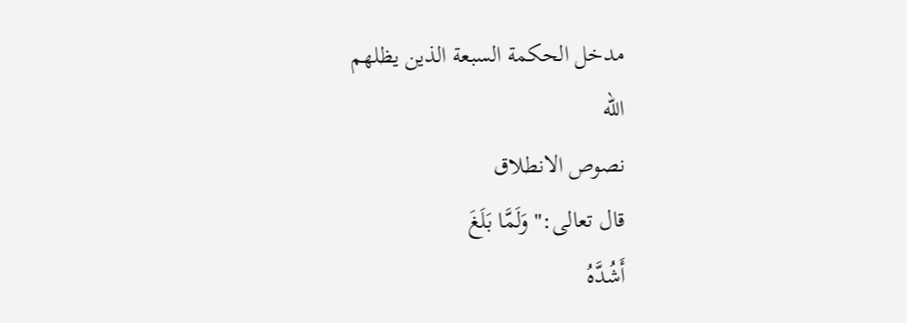مدخل الحكمة السبعة الذين يظلهم
الله
نصوص الانطلاق
قال تعالى:" وَلَمَّا بَلَغَ
أَشُدَّهُ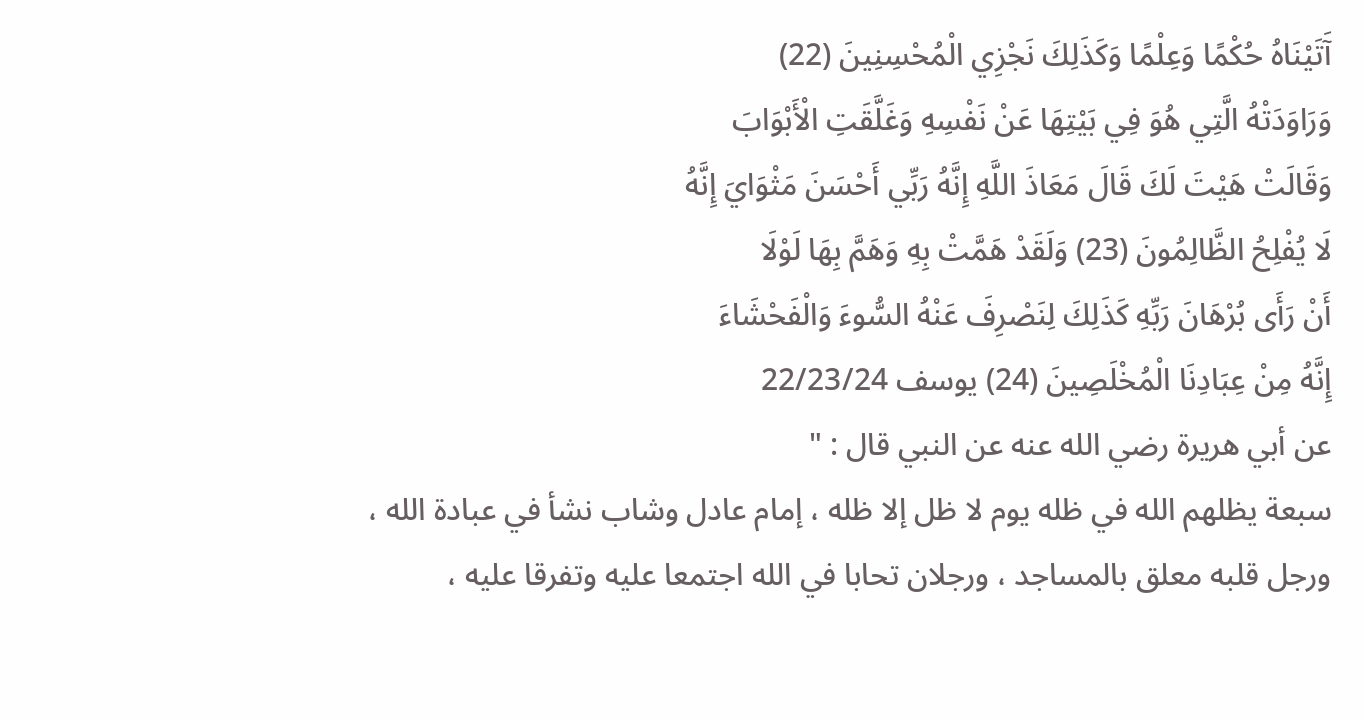آَتَيْنَاهُ حُكْمًا وَعِلْمًا وَكَذَلِكَ نَجْزِي الْمُحْسِنِينَ (22)
وَرَاوَدَتْهُ الَّتِي هُوَ فِي بَيْتِهَا عَنْ نَفْسِهِ وَغَلَّقَتِ الْأَبْوَابَ
وَقَالَتْ هَيْتَ لَكَ قَالَ مَعَاذَ اللَّهِ إِنَّهُ رَبِّي أَحْسَنَ مَثْوَايَ إِنَّهُ
لَا يُفْلِحُ الظَّالِمُونَ (23) وَلَقَدْ هَمَّتْ بِهِ وَهَمَّ بِهَا لَوْلَا
أَنْ رَأَى بُرْهَانَ رَبِّهِ كَذَلِكَ لِنَصْرِفَ عَنْهُ السُّوءَ وَالْفَحْشَاءَ
إِنَّهُ مِنْ عِبَادِنَا الْمُخْلَصِينَ (24) يوسف 22/23/24
عن أبي هريرة رضي الله عنه عن النبي قال : "
سبعة يظلهم الله في ظله يوم لا ظل إلا ظله ، إمام عادل وشاب نشأ في عبادة الله ،
ورجل قلبه معلق بالمساجد ، ورجلان تحابا في الله اجتمعا عليه وتفرقا عليه ،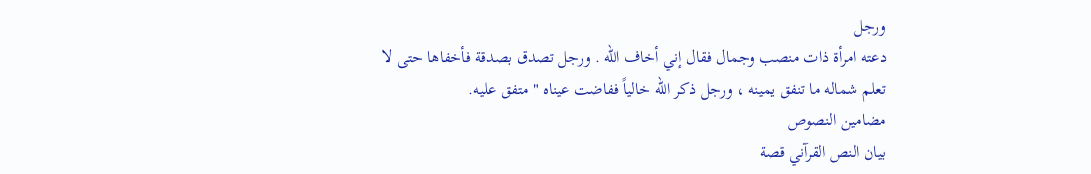ورجل
دعته امرأة ذات منصب وجمال فقال إني أخاف الله . ورجل تصدق بصدقة فأخفاها حتى لا
تعلم شماله ما تنفق يمينه ، ورجل ذكر الله خالياً ففاضت عيناه " متفق عليه.
مضامين النصوص
بيان النص القرآني قصة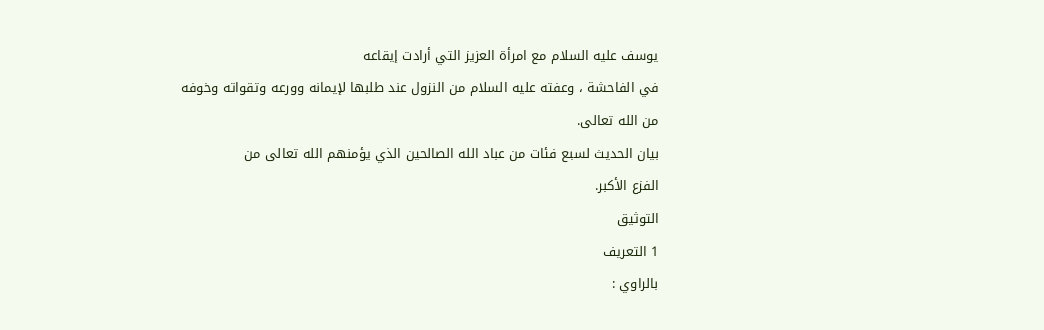يوسف عليه السلام مع امرأة العزيز التي أرادت إيقاعه
في الفاحشة ، وعفته عليه السلام من النزول عند طلبها لإيمانه وورعه وتقواته وخوفه
من الله تعالى.
بيان الحديث لسبع فئات من عباد الله الصالحين الذي يؤمنهم الله تعالى من
الفزع الأكبر.
التوثيق
1 التعريف
بالراوي :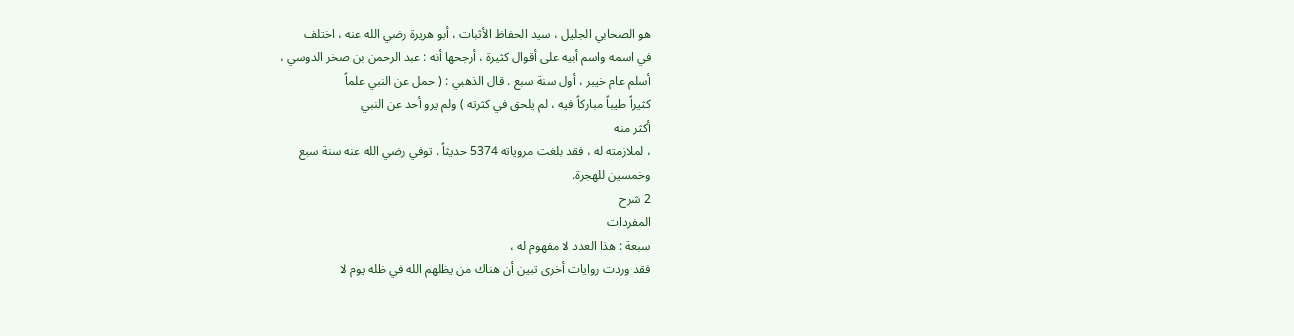هو الصحابي الجليل ، سيد الحفاظ الأثبات ، أبو هريرة رضي الله عنه ، اختلف
في اسمه واسم أبيه على أقوال كثيرة ، أرجحها أنه : عبد الرحمن بن صخر الدوسي ،
أسلم عام خيبر ، أول سنة سبع . قال الذهبي : ( حمل عن النبي علماً
كثيراً طيباً مباركاً فيه ، لم يلحق في كثرته ) ولم يرو أحد عن النبي
أكثر منه
، لملازمته له ، فقد بلغت مروياته 5374 حديثاً . توفي رضي الله عنه سنة سبع
وخمسين للهجرة.
2 شرح
المفردات
سبعة : هذا العدد لا مفهوم له ،
فقد وردت روايات أخرى تبين أن هناك من يظلهم الله في ظله يوم لا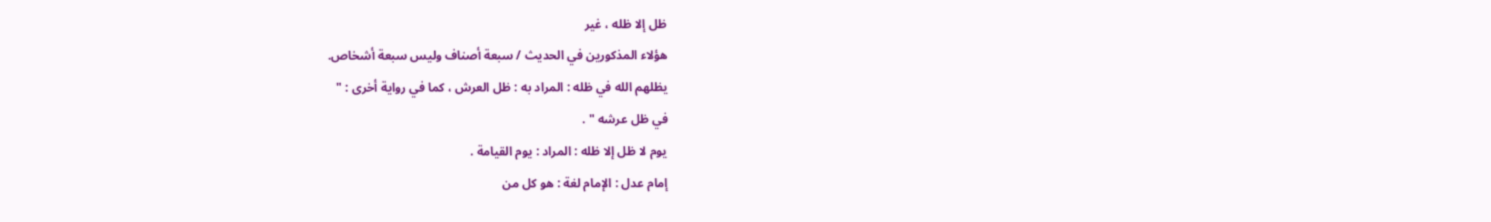ظل إلا ظله ، غير
هؤلاء المذكورين في الحديث / سبعة أصناف وليس سبعة أشخاص.
يظلهم الله في ظله : المراد به : ظل العرش ، كما في رواية أخرى : "
في ظل عرشه " .
يوم لا ظل إلا ظله : المراد : يوم القيامة .
إمام عدل : الإمام لغة : هو كل من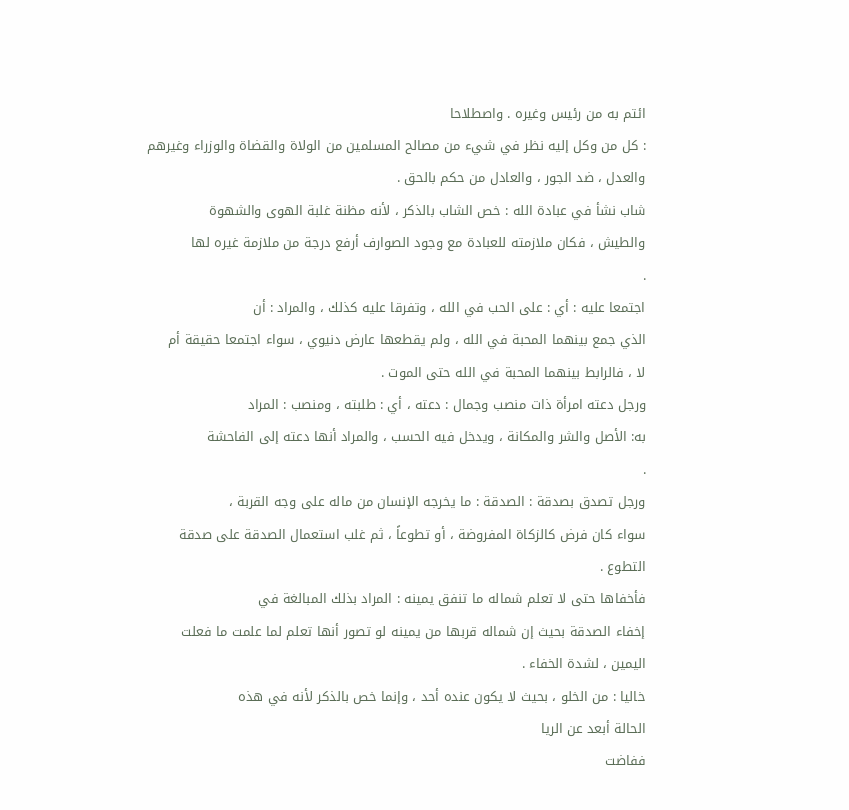ائتم به من رئيس وغيره . واصطلاحا
: كل من وكل إليه نظر في شيء من مصالح المسلمين من الولاة والقضاة والوزراء وغيرهم
والعدل ، ضد الجور ، والعادل من حكم بالحق .
شاب نشأ في عبادة الله : خص الشاب بالذكر ، لأنه مظنة غلبة الهوى والشهوة
والطيش ، فكان ملازمته للعبادة مع وجود الصوارف أرفع درجة من ملازمة غيره لها
.
اجتمعا عليه : أي : على الحب في الله ، وتفرقا عليه كذلك ، والمراد : أن
الذي جمع بينهما المحبة في الله ، ولم يقطعها عارض دنيوي ، سواء اجتمعا حقيقة أم
لا ، فالرابط بينهما المحبة في الله حتى الموت .
ورجل دعته امرأة ذات منصب وجمال : دعته ، أي : طلبته ، ومنصب : المراد
به: الأصل والشر والمكانة ، ويدخل فيه الحسب ، والمراد أنها دعته إلى الفاحشة
.
ورجل تصدق بصدقة : الصدقة : ما يخرجه الإنسان من ماله على وجه القربة ،
سواء كان فرض كالزكاة المفروضة ، أو تطوعاً ، ثم غلب استعمال الصدقة على صدقة
التطوع .
فأخفاها حتى لا تعلم شماله ما تنفق يمينه : المراد بذلك المبالغة في
إخفاء الصدقة بحيث إن شماله قربها من يمينه لو تصور أنها تعلم لما علمت ما فعلت
اليمين ، لشدة الخفاء .
خاليا : من الخلو ، بحيث لا يكون عنده أحد ، وإنما خص بالذكر لأنه في هذه
الحالة أبعد عن الريا
ففاضت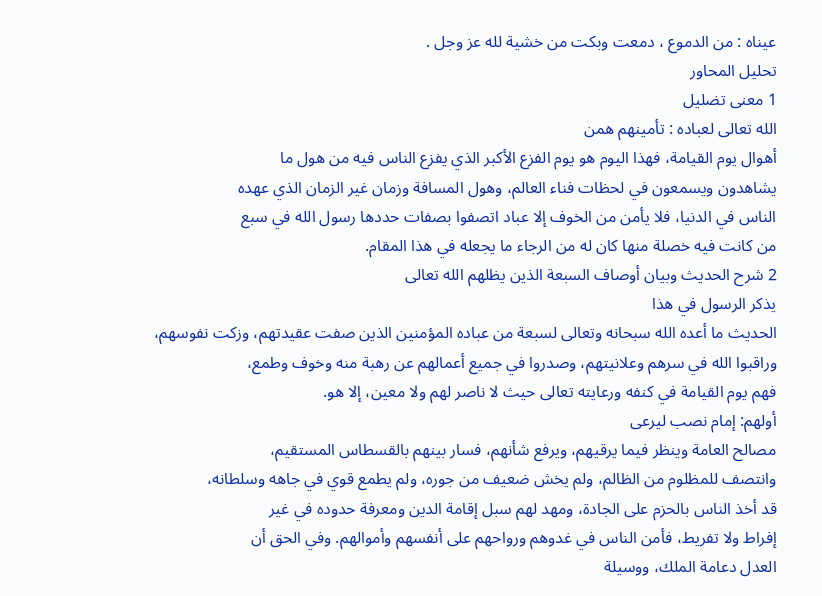عيناه : من الدموع ، دمعت وبكت من خشية لله عز وجل .
تحليل المحاور
1 معنى تضليل
الله تعالى لعباده : تأمينهم همن
أهوال يوم القيامة، فهذا اليوم هو يوم الفزع الأكبر الذي يفزع الناس فيه من هول ما
يشاهدون ويسمعون في لحظات فناء العالم، وهول المسافة وزمان غير الزمان الذي عهده
الناس في الدنيا، فلا يأمن من الخوف إلا عباد اتصفوا بصفات حددها رسول الله في سبع
من كانت فيه خصلة منها كان له من الرجاء ما يجعله في هذا المقام.
2 شرح الحديث وبيان أوصاف السبعة الذين يظلهم الله تعالى
يذكر الرسول في هذا
الحديث ما أعده الله سبحانه وتعالى لسبعة من عباده المؤمنين الذين صفت عقيدتهم، وزكت نفوسهم،
وراقبوا الله في سرهم وعلانيتهم، وصدروا في جميع أعمالهم عن رهبة منه وخوف وطمع،
فهم يوم القيامة في كنفه ورعايته تعالى حيث لا ناصر لهم ولا معين، إلا هو.
أولهم: إمام نصب ليرعى
مصالح العامة وينظر فيما يرقيهم، ويرفع شأنهم، فسار بينهم بالقسطاس المستقيم،
وانتصف للمظلوم من الظالم، ولم يخش ضعيف من جوره، ولم يطمع قوي في جاهه وسلطانه،
قد أخذ الناس بالحزم على الجادة، ومهد لهم سبل إقامة الدين ومعرفة حدوده في غير
إفراط ولا تفريط، فأمن الناس في غدوهم ورواحهم على أنفسهم وأموالهم. وفي الحق أن
العدل دعامة الملك، ووسيلة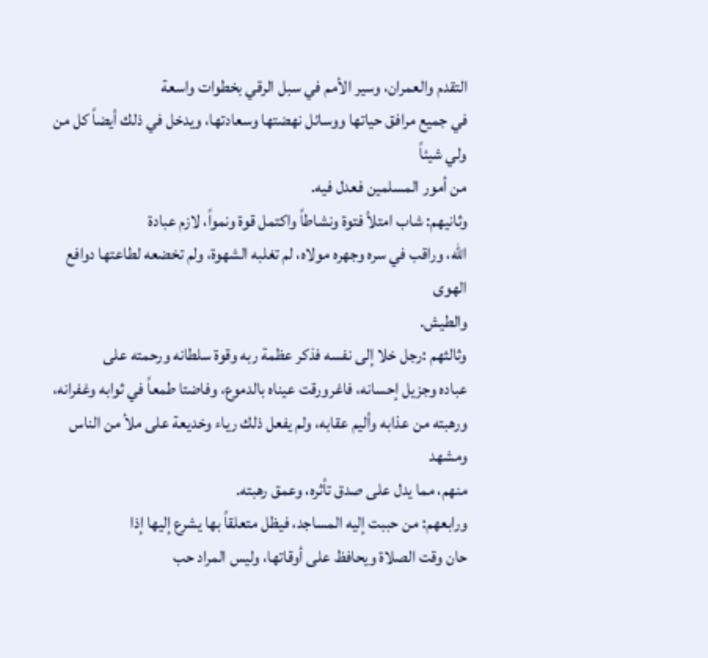التقدم والعمران، وسير الأمم في سبل الرقي بخطوات واسعة
في جميع مرافق حياتها ووسائل نهضتها وسعادتها، ويدخل في ذلك أيضاً كل من ولي شيئاً
من أمور المسلمين فعدل فيه.
وثانيهم: شاب امتلأ فتوة ونشاطاً واكتمل قوة ونمواً، لازم عبادة
الله، وراقب في سره وجهره مولاه، لم تغلبه الشهوة، ولم تخضعه لطاعتها دوافع الهوى
والطيش.
وثالثهم :رجل خلا إلى نفسه فذكر عظمة ربه وقوة سلطانه ورحمته على
عباده وجزيل إحسانه، فاغرورقت عيناه بالدموع، وفاضتا طمعاً في ثوابه وغفرانه،
ورهبته من عذابه وأليم عقابه، ولم يفعل ذلك رياء وخديعة على ملأ من الناس ومشهد
منهم، مما يدل على صدق تأثره، وعمق رهبته.
ورابعهم: من حببت إليه المساجد، فيظل متعلقاً بها يشرع إليها إذا
حان وقت الصلاة ويحافظ على أوقاتها، وليس المراد حب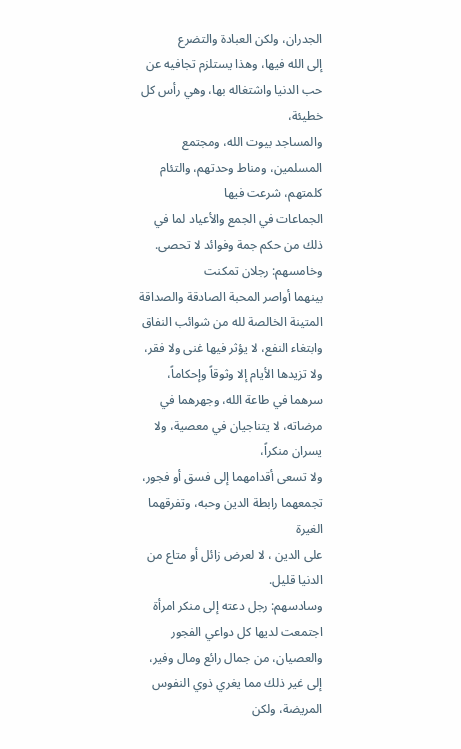الجدران، ولكن العبادة والتضرع
إلى الله فيها، وهذا يستلزم تجافيه عن حب الدنيا واشتغاله بها، وهي رأس كل خطيئة،
والمساجد بيوت الله، ومجتمع المسلمين، ومناط وحدتهم، والتئام كلمتهم، شرعت فيها
الجماعات في الجمع والأعياد لما في ذلك من حكم جمة وفوائد لا تحصى.
وخامسهم: رجلان تمكنت
بينهما أواصر المحبة الصادقة والصداقة المتينة الخالصة لله من شوائب النفاق
وابتغاء النفع، لا يؤثر فيها غنى ولا فقر، ولا تزيدها الأيام إلا وثوقاً وإحكاماً،
سرهما في طاعة الله، وجهرهما في مرضاته، لا يتناجيان في معصية، ولا يسران منكراً،
ولا تسعى أقدامهما إلى فسق أو فجور، تجمعهما رابطة الدين وحبه، وتفرقهما الغيرة
على الدين ، لا لعرض زائل أو متاع من الدنيا قليل.
وسادسهم: رجل دعته إلى منكر امرأة اجتمعت لديها كل دواعي الفجور
والعصيان، من جمال رائع ومال وفير، إلى غير ذلك مما يغري ذوي النفوس المريضة، ولكن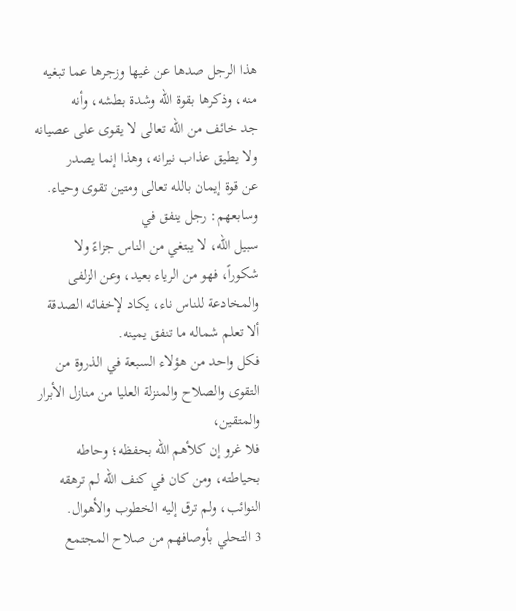هذا الرجل صدها عن غيها وزجرها عما تبغيه منه، وذكرها بقوة الله وشدة بطشه، وأنه
جد خائف من الله تعالى لا يقوى على عصيانه ولا يطيق عذاب نيرانه، وهذا إنما يصدر
عن قوة إيمان بالله تعالى ومتين تقوى وحياء.
وسابعهم: رجل ينفق في
سبيل الله، لا يبتغي من الناس جزاءً ولا شكوراً، فهو من الرياء بعيد، وعن الزلفى
والمخادعة للناس ناء، يكاد لإخفائه الصدقة ألا تعلم شماله ما تنفق يمينه.
فكل واحد من هؤلاء السبعة في الذروة من التقوى والصلاح والمنزلة العليا من منازل الأبرار والمتقين،
فلا غرو إن كلأهم الله بحفظه؛ وحاطه بحياطته، ومن كان في كنف الله لم ترهقه
النوائب، ولم ترق إليه الخطوب والأهوال.
3 التحلي بأوصافهم من صلاح المجتمع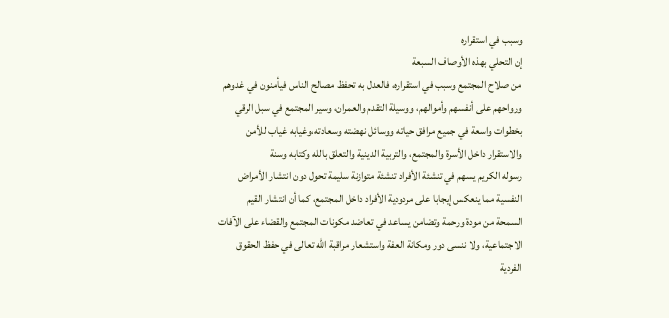وسبب في استقراره
إن التحلي بهذه الأوصاف السبعة
من صلاح المجتمع وسبب في استقراره، فالعدل به تحفظ مصالح الناس فيأمنون في غدوهم
ورواحهم على أنفسهم وأموالهم، ووسيلة التقدم والعمران، وسير المجتمع في سبل الرقي
بخطوات واسعة في جميع مرافق حياته ووسائل نهضته وسعادته،وغيابه غياب للأمن
والاستقرار داخل الأسرة والمجتمع، والتربية الدينية والتعلق بالله وكتابه وسنة
رسوله الكريم يسهم في تنشئة الأفراد تنشئة متوازنة سليمة تحول دون انتشار الأمراض
النفسية مما ينعكس إيجابا على مردودية الأفراد داخل المجتمع، كما أن انتشار القيم
السمحة من مودة ورحمة وتضامن يساعد في تعاضد مكونات المجتمع والقضاء على الآفات
الاجتماعية، ولا ننسى دور ومكانة العفة واستشعار مراقبة الله تعالى في حفظ الحقوق
الفردية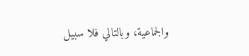والجماعية، وبالتالي فلا سبيل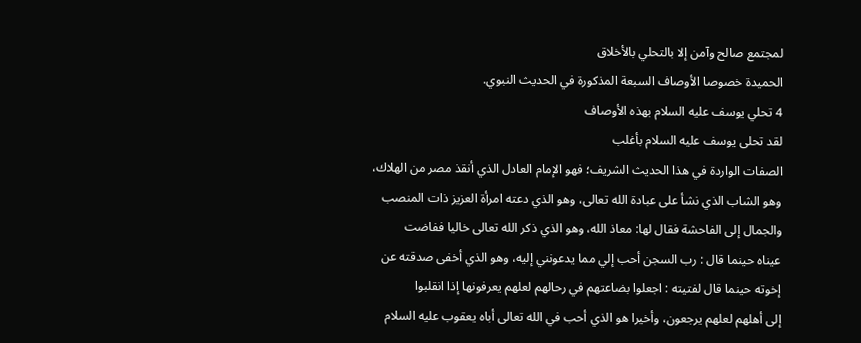لمجتمع صالح وآمن إلا بالتحلي بالأخلاق
الحميدة خصوصا الأوصاف السبعة المذكورة في الحديث النبوي.
4 تحلي يوسف عليه السلام بهذه الأوصاف
لقد تحلى يوسف عليه السلام بأغلب
الصفات الواردة في هذا الحديث الشريف؛ فهو الإمام العادل الذي أنقذ مصر من الهلاك،
وهو الشاب الذي نشأ على عبادة الله تعالى، وهو الذي دعته امرأة العزيز ذات المنصب
والجمال إلى الفاحشة فقال لها: معاذ الله، وهو الذي ذكر الله تعالى خاليا ففاضت
عيناه حينما قال : رب السجن أحب إلي مما يدعونني إليه، وهو الذي أخفى صدقته عن
إخوته حينما قال لفتيته : اجعلوا بضاعتهم في رحالهم لعلهم يعرفونها إذا انقلبوا
إلى أهلهم لعلهم يرجعون، وأخيرا هو الذي أحب في الله تعالى أباه يعقوب عليه السلام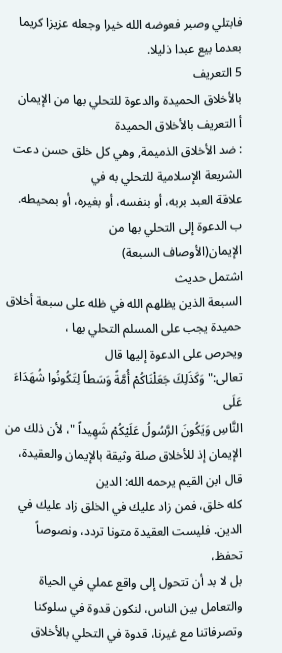فابتلي وصبر فعوضه الله خيرا وجعله عزيزا كريما بعدما بيع عبدا ذليلا.
5 التعريف
بالأخلاق الحميدة والدعوة للتحلي بها من الإيمان
أ التعريف بالأخلاق الحميدة
: ضد الأخلاق الذميمة, وهي كل خلق حسن دعت الشريعة الإسلامية للتحلي به في
علاقة العبد بربه، أو بنفسه، أو بغيره، أو بمحيطه.
ب الدعوة إلى التحلي بها من
الإيمان(الأوصاف السبعة)
اشتمل حديث
السبعة الذين يظلهم الله في ظله على سبعة أخلاق حميدة يجب على المسلم التحلي بها ،
ويحرص على الدعوة إليها قال
تعالى:"وَكَذَلِكَ جَعَلْنَاكُمْ أُمَّةً وَسَطاً لِتَكُونُوا شُهَدَاءَ عَلَى
النَّاسِ وَيَكُونَ الرَّسُولُ عَلَيْكُمْ شَهِيداً "، لأن ذلك من
الإيمان إذ للأخلاق صلة وثيقة بالإيمان والعقيدة، قال ابن القيم يرحمه الله: الدين
كله خلق، فمن زاد عليك في الخلق زاد عليك في الدين. فليست العقيدة متونا تردد، ونصوصاً تحفظ،
بل لا بد أن تتحول إلى واقع عملي في الحياة والتعامل بين الناس، لنكون قدوة في سلوكنا
وتصرفاتنا مع غيرنا، قدوة في التحلي بالأخلاق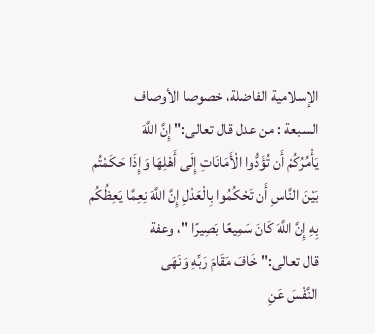الإسلامية الفاضلة، خصوصا الأوصاف
السبعة : من عدل قال تعالى:" إِنَّ اللَّهَ
يَأْمُرُكُمْ أَن تُؤَدُّوا الْأَمَانَاتِ إِلَى أَهْلِهَا وَإِذَا حَكَمْتُم
بَيْنَ النَّاسِ أَن تَحْكُمُوا بِالْعَدْلِ إِنَّ اللَّهَ نِعِمَّا يَعِظُكُم
بِهِ إِنَّ اللَّهَ كَانَ سَمِيعًا بَصِيرًا "، وعفة
قال تعالى:" خَافَ مَقَامَ رَبِّهِ وَنَهَى
النَّفْسَ عَنِ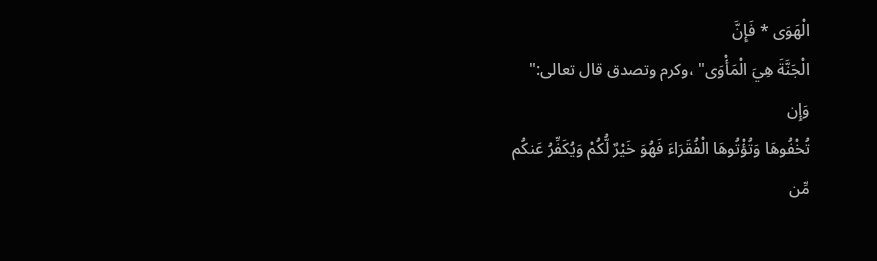الْهَوَى * فَإِنَّ
الْجَنَّةَ هِيَ الْمَأْوَى" ،وكرم وتصدق قال تعالى:"
وَإِن
تُخْفُوهَا وَتُؤْتُوهَا الْفُقَرَاءَ فَهُوَ خَيْرٌ لُّكُمْ وَيُكَفِّرُ عَنكُم
مِّن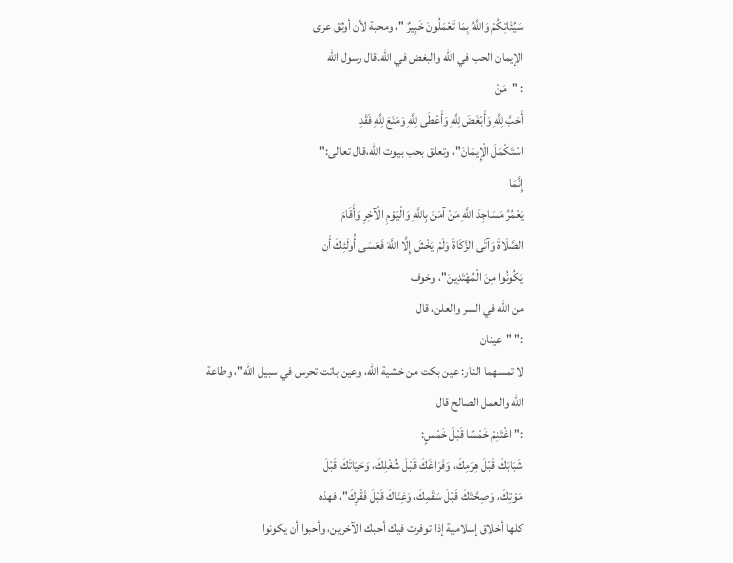سَيِّئَاتِكُمْ وَاللَّهُ بِمَا تَعْمَلُونَ خَبِيرٌ "، ومحبة لأن أوثق عرى
الإيمان الحب في الله والبغض في الله.قال رسول الله
: "مَنْ
أَحَبَّ لِلَّهِ وَأَبْغَضَ لِلَّهِ وَأَعْطَى لِلَّهِ وَمَنَعَ لِلَّهِ فَقَدِ
اسْتَكْمَلَ الْإِيمَانَ"، وتعلق بحب بيوت الله،قال تعالى:"
إِنَّمَا
يَعْمُرُ مَسَاجِدَ اللَّهِ مَنْ آمَنَ بِاللَّهِ وَالْيَوْمِ الْآخِرِ وَأَقَامَ
الصَّلَاةَ وَآتَى الزَّكَاةَ وَلَمْ يَخْشَ إِلَّا اللَّهَ فَعَسَى أُولَئِكَ أَن
يَكُونُوا مِنَ الْمُهْتَدِينَ"، وخوف
من الله في السر والعلن، قال
:" "عينان
لا تمسهما النار: عين بكت من خشية الله، وعين باتت تحرس في سبيل الله"، وطاعة
الله والعمل الصالح قال
:" اغْتَنِمْ خَمْسًا قَبْلَ خَمْسٍ:
شَبَابَكَ قَبْلَ هِرَمِكَ، وَفَرَاغَكَ قَبْلَ شُغْلِكَ، وَحَيَاتَكَ قَبْلَ
مَوْتِكَ، وَصِحَّتَكَ قَبْلَ سَقَمِكَ، وَغِنَاكَ قَبْلَ فَقْرِكَ"، فهذه
كلها أخلاق إسلامية إذا توفرت فيك أحبك الآخرين، وأحبوا أن يكونوا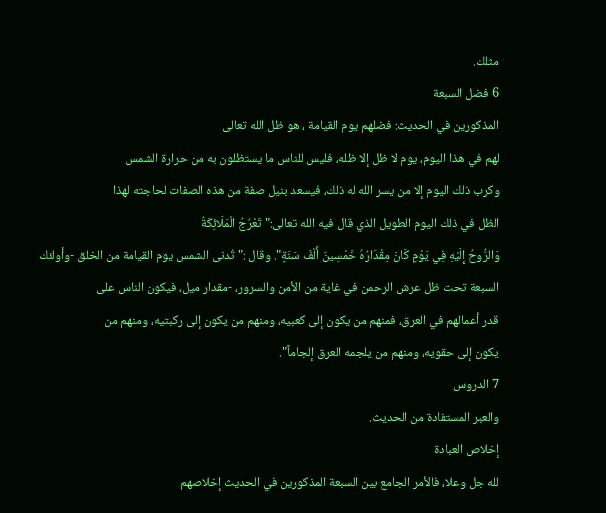مثلك.
6 فضل السبعة
المذكورين في الحديث: فضلهم يوم القيامة ، هو ظل الله تعالى
لهم في هذا اليوم، يوم لا ظل إلا ظله، فليس للناس ما يستظلون به من حرارة الشمس
وكرب ذلك اليوم إلا من يسر الله له ذلك، فيسعد بنيل صفة من هذه الصفات لحاجته لهذا
الظل في ذلك اليوم الطويل الذي قال فيه الله تعالى:" تَعْرُجُ الْمَلَائِكَةُ
وَالرُّوحُ إِلَيْهِ فِي يَوْمٍ كَانَ مِقْدَارُهُ خَمْسِينَ أَلْفَ سَنَةٍ". وقال :" تُدنى الشمس يوم القيامة من الخلق -وأولئك
السبعة تحت ظل عرش الرحمن في غاية من الأمن والسرور، -مقدار ميل، فيكون الناس على
قدر أعمالهم في العرق، فمنهم من يكون إلى كعبيه، ومنهم من يكون إلى ركبتيه، ومنهم من
يكون إلى حقويه، ومنهم من يلجمه العرق إلجاماً".
7 الدروس
والعبر المستفادة من الحديث.
إخلاص العبادة
لله جل وعلا، فالأمر الجامع بين السبعة المذكورين في الحديث إخلاصهم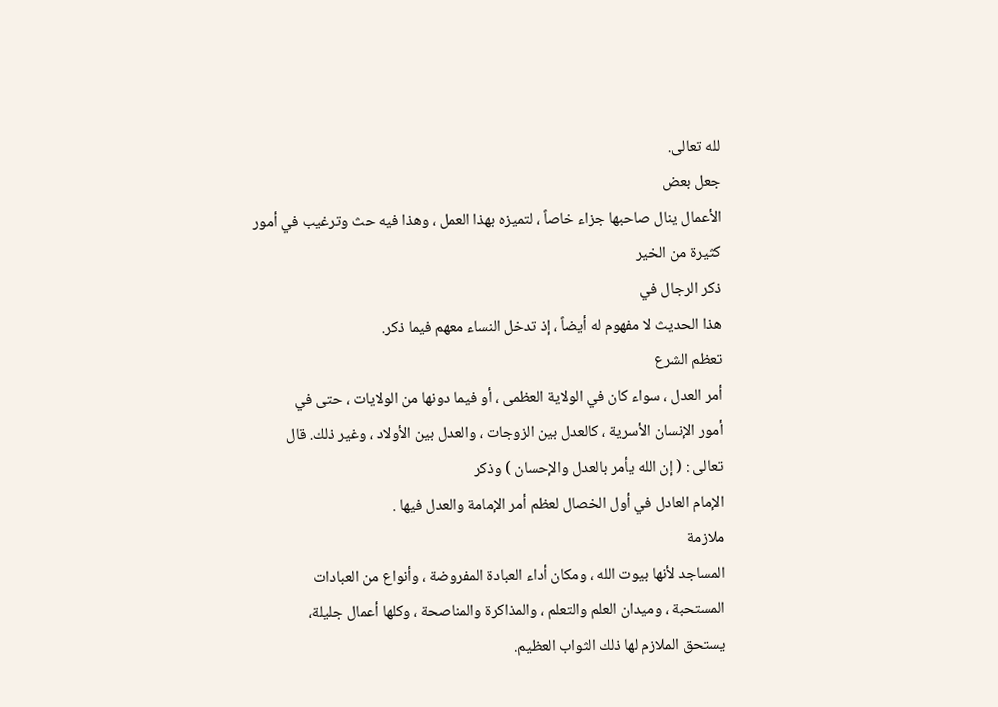لله تعالى.
جعل بعض
الأعمال ينال صاحبها جزاء خاصاً ، لتميزه بهذا العمل ، وهذا فيه حث وترغيب في أمور
كثيرة من الخير
ذكر الرجال في
هذا الحديث لا مفهوم له أيضاً ، إذ تدخل النساء معهم فيما ذكر.
تعظم الشرع
أمر العدل ، سواء كان في الولاية العظمى ، أو فيما دونها من الولايات ، حتى في
أمور الإنسان الأسرية ، كالعدل بين الزوجات ، والعدل بين الأولاد ، وغير ذلك. قال
تعالى : ( إن الله يأمر بالعدل والإحسان ) وذكر
الإمام العادل في أول الخصال لعظم أمر الإمامة والعدل فيها .
ملازمة
المساجد لأنها بيوت الله ، ومكان أداء العبادة المفروضة ، وأنواع من العبادات
المستحبة ، وميدان العلم والتعلم ، والمذاكرة والمناصحة ، وكلها أعمال جليلة،
يستحق الملازم لها ذلك الثواب العظيم.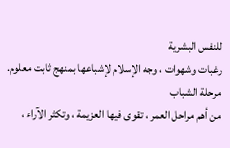للنفس البشرية
رغبات وشهوات ، وجه الإسلام لإشباعها بمنهج ثابت معلوم.
مرحلة الشباب
من أهم مراحل العمر ، تقوى فيها العزيمة ، وتكثر الآراء ،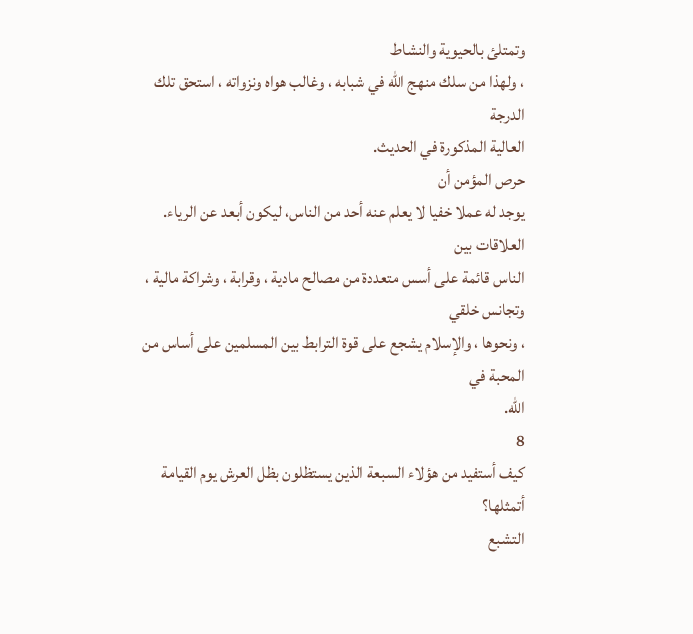وتمتلئ بالحيوية والنشاط
، ولهذا من سلك منهج الله في شبابه ، وغالب هواه ونزواته ، استحق تلك الدرجة
العالية المذكورة في الحديث.
حرص المؤمن أن
يوجد له عملا خفيا لا يعلم عنه أحد من الناس، ليكون أبعد عن الرياء.
العلاقات بين
الناس قائمة على أسس متعددة من مصالح مادية ، وقرابة ، وشراكة مالية ، وتجانس خلقي
، ونحوها ، والإسلام يشجع على قوة الترابط بين المسلمين على أساس من المحبة في
الله.
8
كيف أستفيد من هؤلاء السبعة الذين يستظلون بظل العرش يوم القيامة أتمثلها؟
التشبع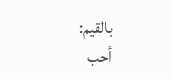بالقيم:
أحب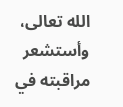الله تعالى، وأستشعر مراقبته في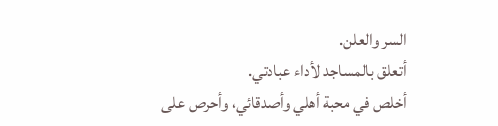السر والعلن.
أتعلق بالمساجد لأداء عبادتي.
أخلص في محبة أهلي وأصدقائي، وأحرص على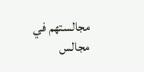مجالستهم في
مجالس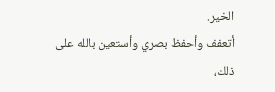الخير.
أتعفف وأحفظ بصري وأستعين بالله على ذلك،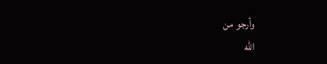وأرجو من
الله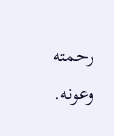رحمته وعونه.